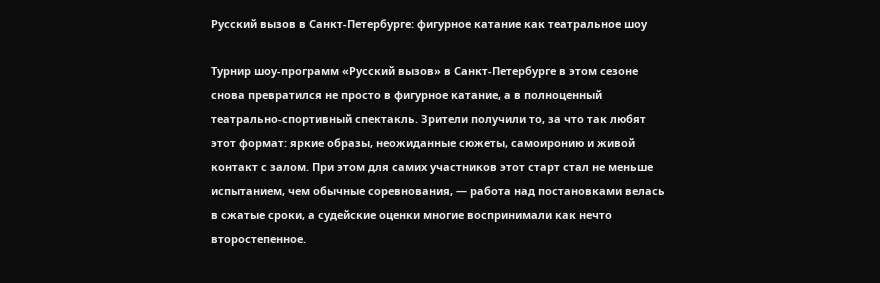Русский вызов в Санкт-Петербурге: фигурное катание как театральное шоу

Турнир шоу-программ «Русский вызов» в Санкт-Петербурге в этом сезоне снова превратился не просто в фигурное катание, а в полноценный театрально-спортивный спектакль. Зрители получили то, за что так любят этот формат: яркие образы, неожиданные сюжеты, самоиронию и живой контакт с залом. При этом для самих участников этот старт стал не меньше испытанием, чем обычные соревнования, — работа над постановками велась в сжатые сроки, а судейские оценки многие воспринимали как нечто второстепенное.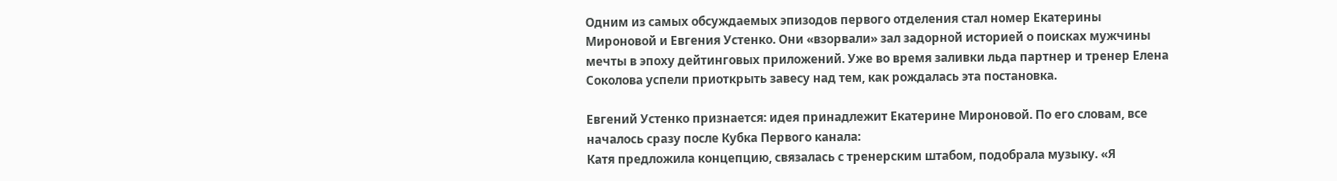Одним из самых обсуждаемых эпизодов первого отделения стал номер Екатерины Мироновой и Евгения Устенко. Они «взорвали» зал задорной историей о поисках мужчины мечты в эпоху дейтинговых приложений. Уже во время заливки льда партнер и тренер Елена Соколова успели приоткрыть завесу над тем, как рождалась эта постановка.

Евгений Устенко признается: идея принадлежит Екатерине Мироновой. По его словам, все началось сразу после Кубка Первого канала:
Катя предложила концепцию, связалась с тренерским штабом, подобрала музыку. «Я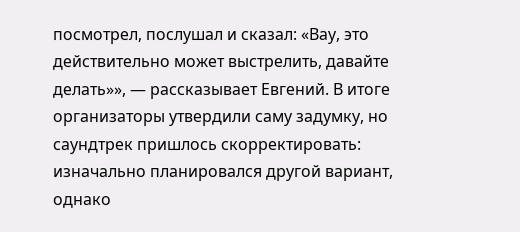посмотрел, послушал и сказал: «Вау, это действительно может выстрелить, давайте делать»», — рассказывает Евгений. В итоге организаторы утвердили саму задумку, но саундтрек пришлось скорректировать: изначально планировался другой вариант, однако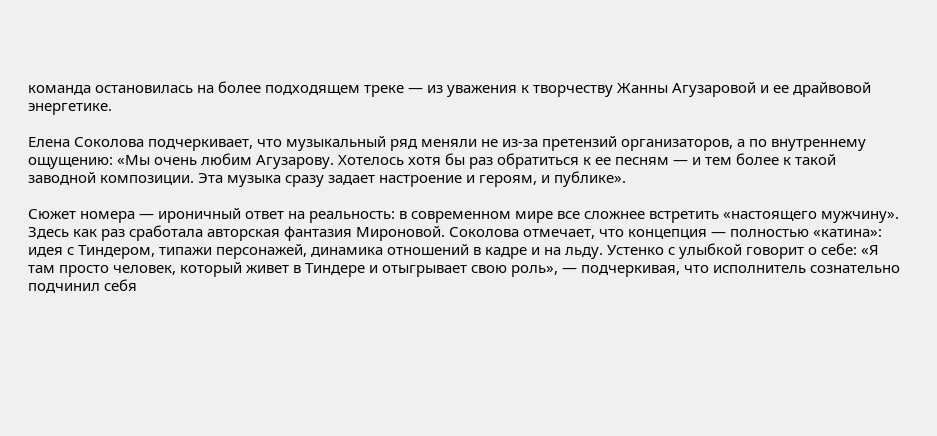команда остановилась на более подходящем треке — из уважения к творчеству Жанны Агузаровой и ее драйвовой энергетике.

Елена Соколова подчеркивает, что музыкальный ряд меняли не из-за претензий организаторов, а по внутреннему ощущению: «Мы очень любим Агузарову. Хотелось хотя бы раз обратиться к ее песням — и тем более к такой заводной композиции. Эта музыка сразу задает настроение и героям, и публике».

Сюжет номера — ироничный ответ на реальность: в современном мире все сложнее встретить «настоящего мужчину». Здесь как раз сработала авторская фантазия Мироновой. Соколова отмечает, что концепция — полностью «катина»: идея с Тиндером, типажи персонажей, динамика отношений в кадре и на льду. Устенко с улыбкой говорит о себе: «Я там просто человек, который живет в Тиндере и отыгрывает свою роль», — подчеркивая, что исполнитель сознательно подчинил себя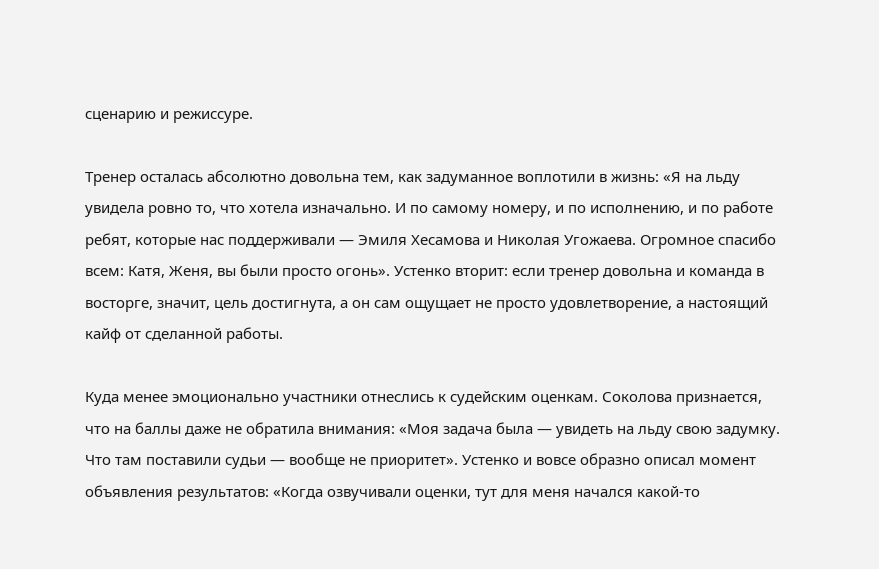сценарию и режиссуре.

Тренер осталась абсолютно довольна тем, как задуманное воплотили в жизнь: «Я на льду увидела ровно то, что хотела изначально. И по самому номеру, и по исполнению, и по работе ребят, которые нас поддерживали — Эмиля Хесамова и Николая Угожаева. Огромное спасибо всем: Катя, Женя, вы были просто огонь». Устенко вторит: если тренер довольна и команда в восторге, значит, цель достигнута, а он сам ощущает не просто удовлетворение, а настоящий кайф от сделанной работы.

Куда менее эмоционально участники отнеслись к судейским оценкам. Соколова признается, что на баллы даже не обратила внимания: «Моя задача была — увидеть на льду свою задумку. Что там поставили судьи — вообще не приоритет». Устенко и вовсе образно описал момент объявления результатов: «Когда озвучивали оценки, тут для меня начался какой-то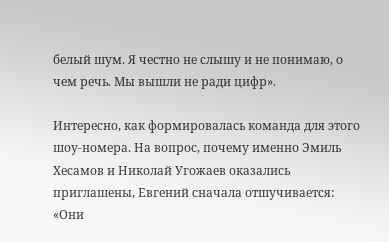белый шум. Я честно не слышу и не понимаю, о чем речь. Мы вышли не ради цифр».

Интересно, как формировалась команда для этого шоу-номера. На вопрос, почему именно Эмиль Хесамов и Николай Угожаев оказались приглашены, Евгений сначала отшучивается: «Они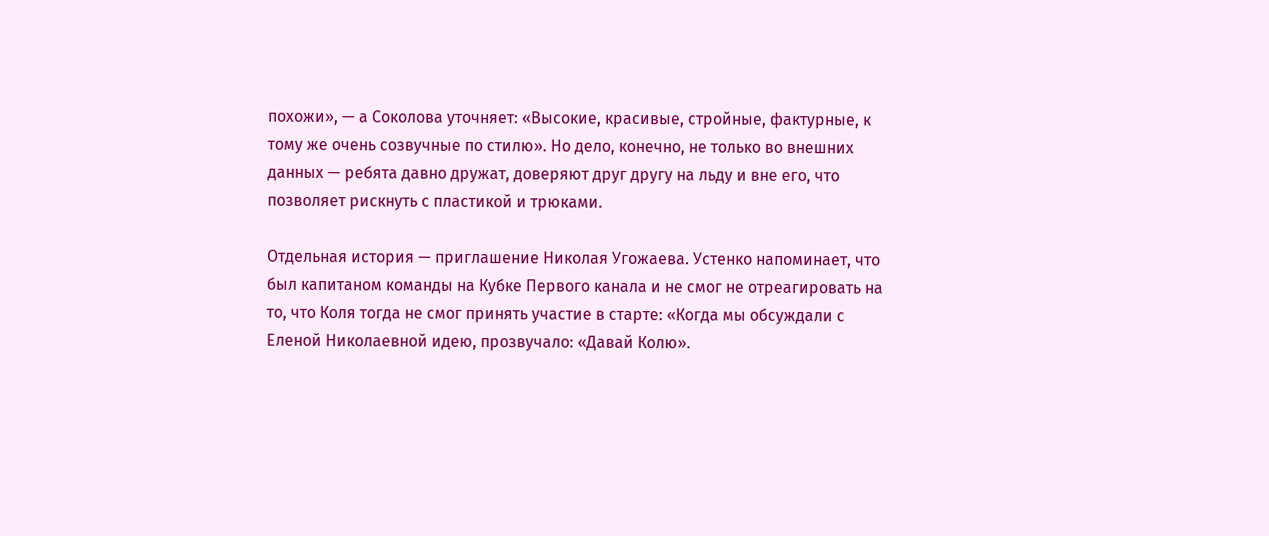похожи», — а Соколова уточняет: «Высокие, красивые, стройные, фактурные, к тому же очень созвучные по стилю». Но дело, конечно, не только во внешних данных — ребята давно дружат, доверяют друг другу на льду и вне его, что позволяет рискнуть с пластикой и трюками.

Отдельная история — приглашение Николая Угожаева. Устенко напоминает, что был капитаном команды на Кубке Первого канала и не смог не отреагировать на то, что Коля тогда не смог принять участие в стартe: «Когда мы обсуждали с Еленой Николаевной идею, прозвучало: «Давай Колю».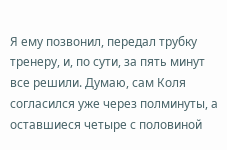Я ему позвонил, передал трубку тренеру, и, по сути, за пять минут все решили. Думаю, сам Коля согласился уже через полминуты, а оставшиеся четыре с половиной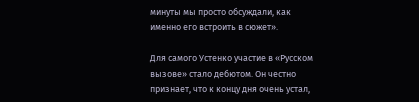минуты мы просто обсуждали, как именно его встроить в сюжет».

Для самого Устенко участие в «Русском вызове» стало дебютом. Он честно признает, что к концу дня очень устал,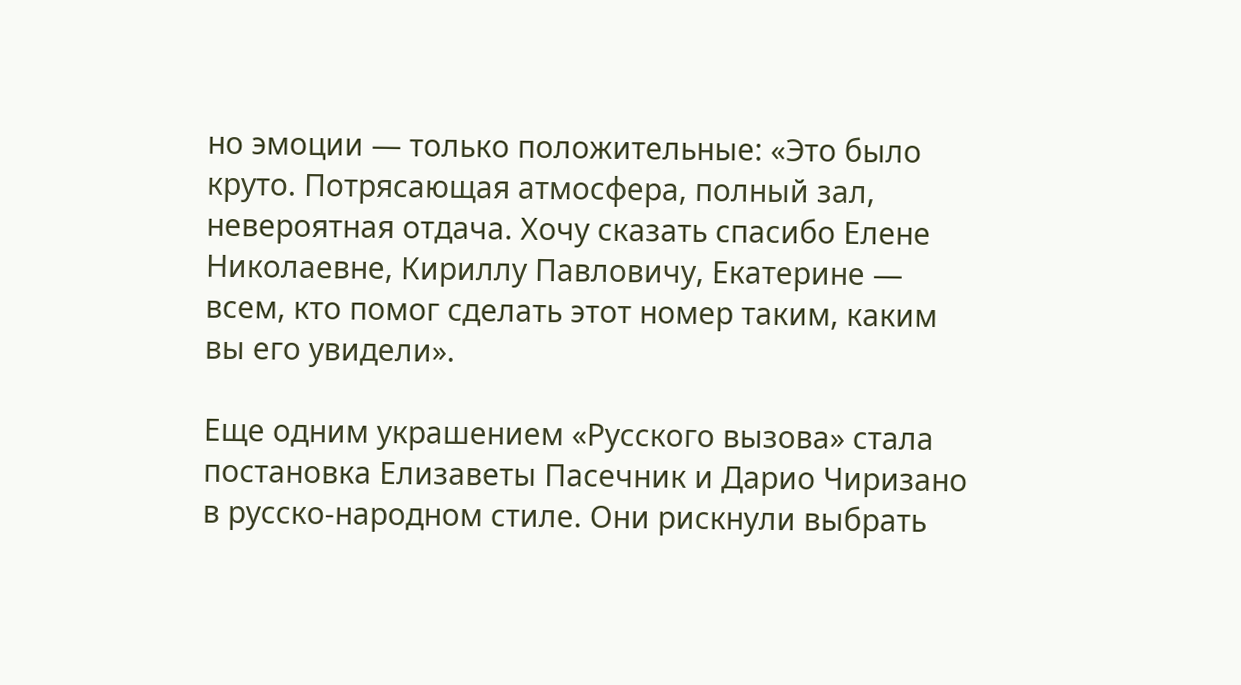но эмоции — только положительные: «Это было круто. Потрясающая атмосфера, полный зал, невероятная отдача. Хочу сказать спасибо Елене Николаевне, Кириллу Павловичу, Екатерине — всем, кто помог сделать этот номер таким, каким вы его увидели».

Еще одним украшением «Русского вызова» стала постановка Елизаветы Пасечник и Дарио Чиризано в русско-народном стиле. Они рискнули выбрать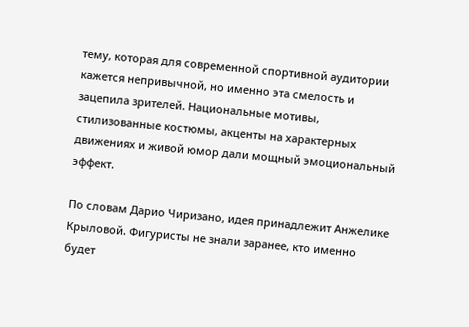тему, которая для современной спортивной аудитории кажется непривычной, но именно эта смелость и зацепила зрителей. Национальные мотивы, стилизованные костюмы, акценты на характерных движениях и живой юмор дали мощный эмоциональный эффект.

По словам Дарио Чиризано, идея принадлежит Анжелике Крыловой. Фигуристы не знали заранее, кто именно будет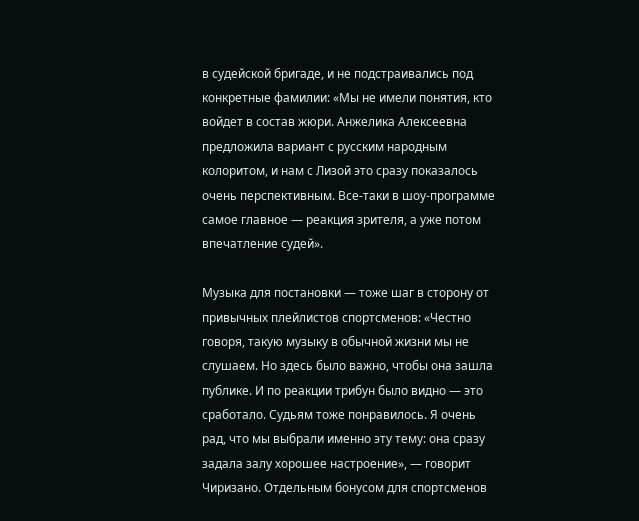в судейской бригаде, и не подстраивались под конкретные фамилии: «Мы не имели понятия, кто войдет в состав жюри. Анжелика Алексеевна предложила вариант с русским народным колоритом, и нам с Лизой это сразу показалось очень перспективным. Все-таки в шоу-программе самое главное — реакция зрителя, а уже потом впечатление судей».

Музыка для постановки — тоже шаг в сторону от привычных плейлистов спортсменов: «Честно говоря, такую музыку в обычной жизни мы не слушаем. Но здесь было важно, чтобы она зашла публике. И по реакции трибун было видно — это сработало. Судьям тоже понравилось. Я очень рад, что мы выбрали именно эту тему: она сразу задала залу хорошее настроение», — говорит Чиризано. Отдельным бонусом для спортсменов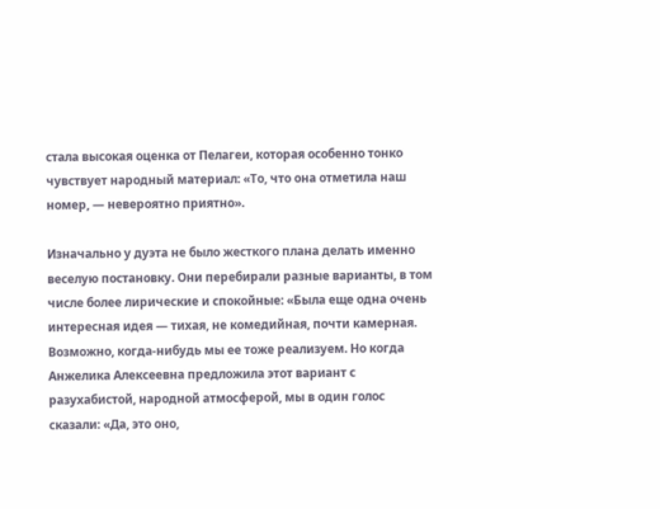стала высокая оценка от Пелагеи, которая особенно тонко чувствует народный материал: «То, что она отметила наш номер, — невероятно приятно».

Изначально у дуэта не было жесткого плана делать именно веселую постановку. Они перебирали разные варианты, в том числе более лирические и спокойные: «Была еще одна очень интересная идея — тихая, не комедийная, почти камерная. Возможно, когда-нибудь мы ее тоже реализуем. Но когда Анжелика Алексеевна предложила этот вариант с разухабистой, народной атмосферой, мы в один голос сказали: «Да, это оно,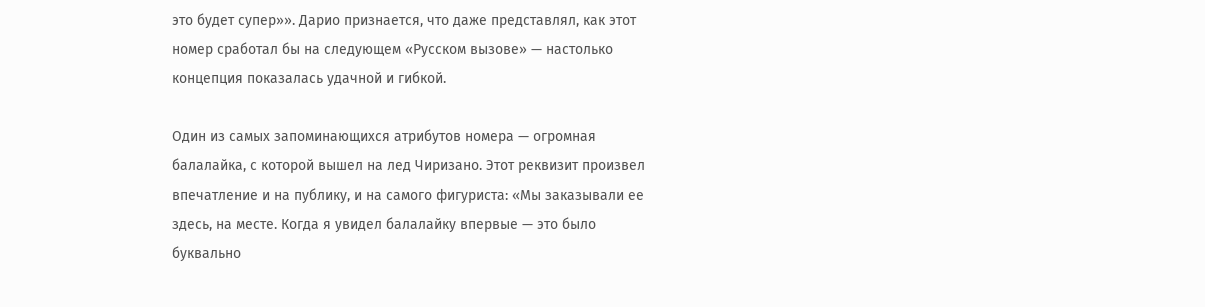это будет супер»». Дарио признается, что даже представлял, как этот номер сработал бы на следующем «Русском вызове» — настолько концепция показалась удачной и гибкой.

Один из самых запоминающихся атрибутов номера — огромная балалайка, с которой вышел на лед Чиризано. Этот реквизит произвел впечатление и на публику, и на самого фигуриста: «Мы заказывали ее здесь, на месте. Когда я увидел балалайку впервые — это было буквально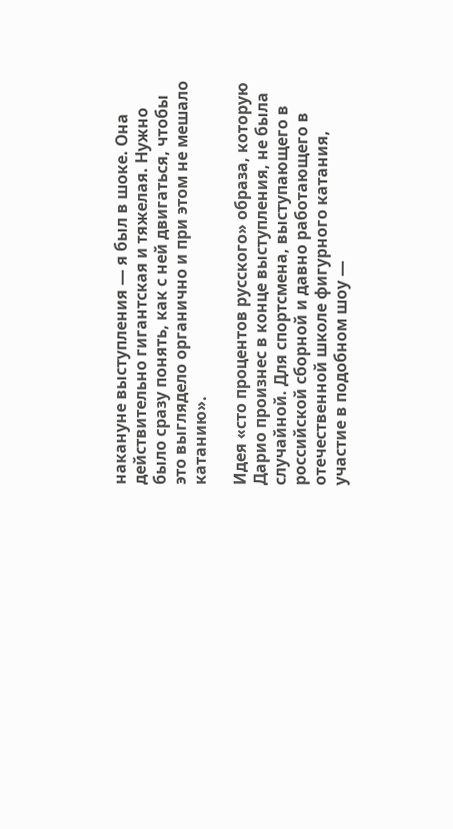накануне выступления — я был в шоке. Она действительно гигантская и тяжелая. Нужно было сразу понять, как с ней двигаться, чтобы это выглядело органично и при этом не мешало катанию».

Идея «сто процентов русского» образа, которую Дарио произнес в конце выступления, не была случайной. Для спортсмена, выступающего в российской сборной и давно работающего в отечественной школе фигурного катания, участие в подобном шоу —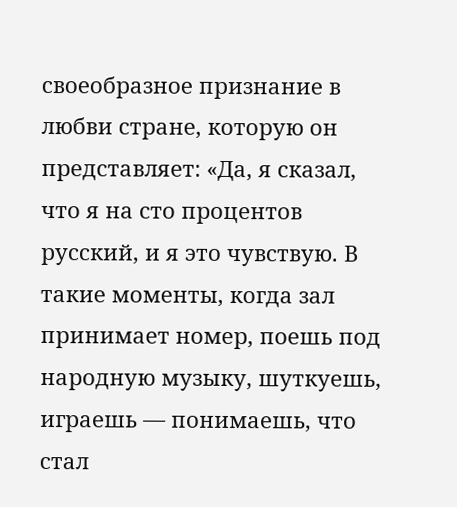своеобразное признание в любви стране, которую он представляет: «Да, я сказал, что я на сто процентов русский, и я это чувствую. В такие моменты, когда зал принимает номер, поешь под народную музыку, шуткуешь, играешь — понимаешь, что стал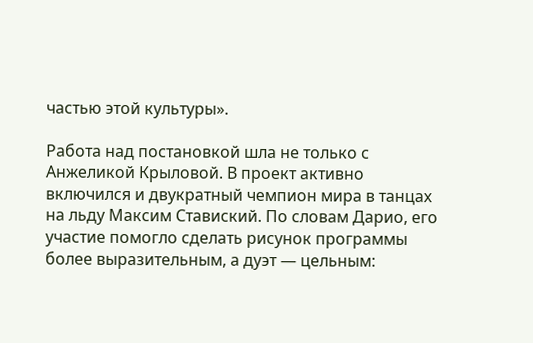частью этой культуры».

Работа над постановкой шла не только с Анжеликой Крыловой. В проект активно включился и двукратный чемпион мира в танцах на льду Максим Ставиский. По словам Дарио, его участие помогло сделать рисунок программы более выразительным, а дуэт — цельным: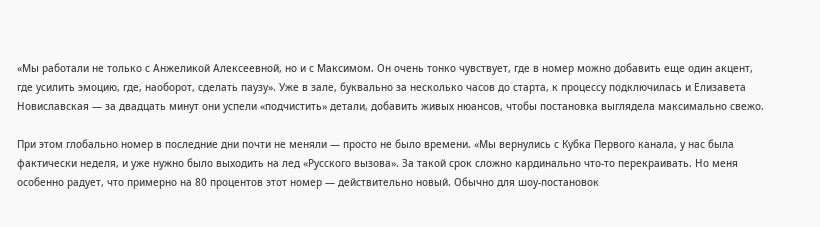«Мы работали не только с Анжеликой Алексеевной, но и с Максимом. Он очень тонко чувствует, где в номер можно добавить еще один акцент, где усилить эмоцию, где, наоборот, сделать паузу». Уже в зале, буквально за несколько часов до старта, к процессу подключилась и Елизавета Новиславская — за двадцать минут они успели «подчистить» детали, добавить живых нюансов, чтобы постановка выглядела максимально свежо.

При этом глобально номер в последние дни почти не меняли — просто не было времени. «Мы вернулись с Кубка Первого канала, у нас была фактически неделя, и уже нужно было выходить на лед «Русского вызова». За такой срок сложно кардинально что-то перекраивать. Но меня особенно радует, что примерно на 80 процентов этот номер — действительно новый. Обычно для шоу-постановок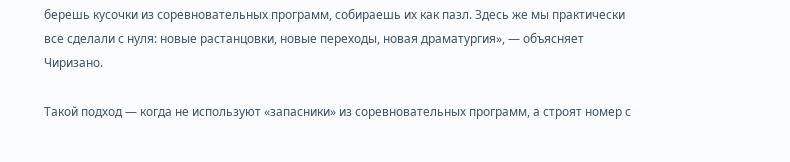берешь кусочки из соревновательных программ, собираешь их как пазл. Здесь же мы практически все сделали с нуля: новые растанцовки, новые переходы, новая драматургия», — объясняет Чиризано.

Такой подход — когда не используют «запасники» из соревновательных программ, а строят номер с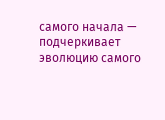самого начала — подчеркивает эволюцию самого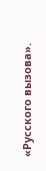«Русского вызова».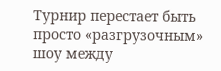Турнир перестает быть просто «разгрузочным» шоу между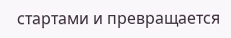стартами и превращается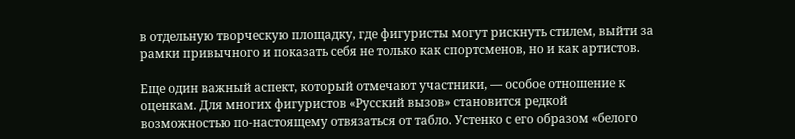в отдельную творческую площадку, где фигуристы могут рискнуть стилем, выйти за рамки привычного и показать себя не только как спортсменов, но и как артистов.

Еще один важный аспект, который отмечают участники, — особое отношение к оценкам. Для многих фигуристов «Русский вызов» становится редкой возможностью по-настоящему отвязаться от табло. Устенко с его образом «белого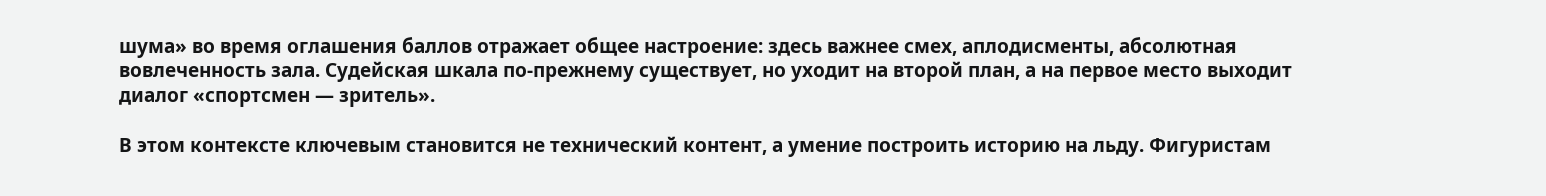шума» во время оглашения баллов отражает общее настроение: здесь важнее смех, аплодисменты, абсолютная вовлеченность зала. Судейская шкала по-прежнему существует, но уходит на второй план, а на первое место выходит диалог «спортсмен — зритель».

В этом контексте ключевым становится не технический контент, а умение построить историю на льду. Фигуристам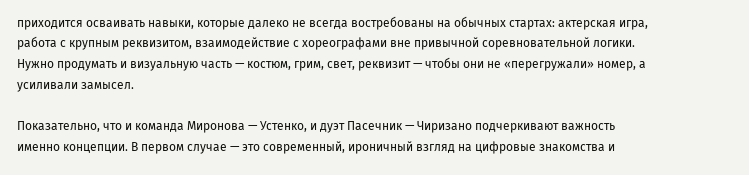приходится осваивать навыки, которые далеко не всегда востребованы на обычных стартах: актерская игра, работа с крупным реквизитом, взаимодействие с хореографами вне привычной соревновательной логики. Нужно продумать и визуальную часть — костюм, грим, свет, реквизит — чтобы они не «перегружали» номер, а усиливали замысел.

Показательно, что и команда Миронова — Устенко, и дуэт Пасечник — Чиризано подчеркивают важность именно концепции. В первом случае — это современный, ироничный взгляд на цифровые знакомства и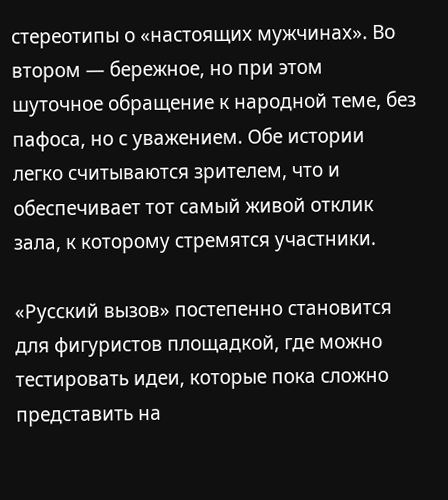стереотипы о «настоящих мужчинах». Во втором — бережное, но при этом шуточное обращение к народной теме, без пафоса, но с уважением. Обе истории легко считываются зрителем, что и обеспечивает тот самый живой отклик зала, к которому стремятся участники.

«Русский вызов» постепенно становится для фигуристов площадкой, где можно тестировать идеи, которые пока сложно представить на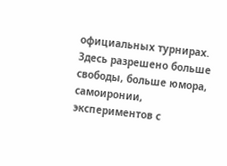официальных турнирах. Здесь разрешено больше свободы, больше юмора, самоиронии, экспериментов с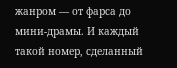жанром — от фарса до мини-драмы. И каждый такой номер, сделанный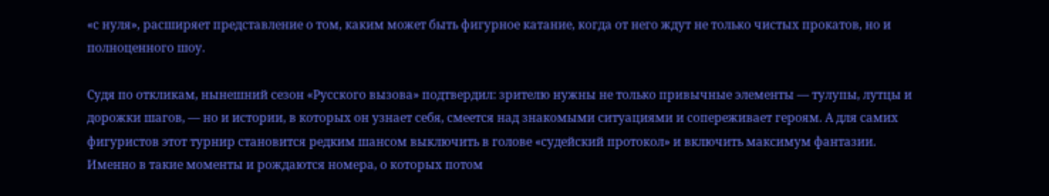«с нуля», расширяет представление о том, каким может быть фигурное катание, когда от него ждут не только чистых прокатов, но и полноценного шоу.

Судя по откликам, нынешний сезон «Русского вызова» подтвердил: зрителю нужны не только привычные элементы — тулупы, лутцы и дорожки шагов, — но и истории, в которых он узнает себя, смеется над знакомыми ситуациями и сопереживает героям. А для самих фигуристов этот турнир становится редким шансом выключить в голове «судейский протокол» и включить максимум фантазии. Именно в такие моменты и рождаются номера, о которых потом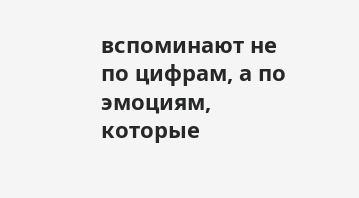вспоминают не по цифрам, а по эмоциям, которые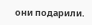они подарили.